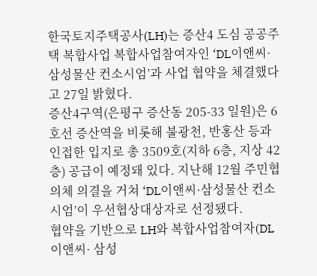한국토지주택공사(LH)는 증산4 도심 공공주택 복합사업 복합사업참여자인 ‘DL이앤씨·삼성물산 컨소시엄’과 사업 협약을 체결했다고 27일 밝혔다.
증산4구역(은평구 증산동 205-33 일원)은 6호선 증산역을 비롯해 불광천, 반홍산 등과 인접한 입지로 총 3509호(지하 6층, 지상 42층) 공급이 예정돼 있다. 지난해 12월 주민협의체 의결을 거쳐 ‘DL이앤씨·삼성물산 컨소시엄’이 우선협상대상자로 선정됐다.
협약을 기반으로 LH와 복합사업참여자(DL이앤씨· 삼성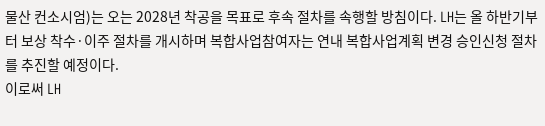물산 컨소시엄)는 오는 2028년 착공을 목표로 후속 절차를 속행할 방침이다. LH는 올 하반기부터 보상 착수·이주 절차를 개시하며 복합사업참여자는 연내 복합사업계획 변경 승인신청 절차를 추진할 예정이다.
이로써 LH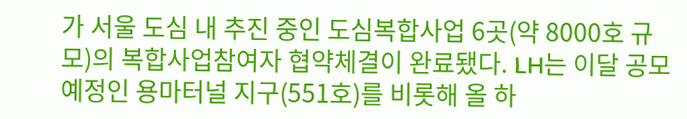가 서울 도심 내 추진 중인 도심복합사업 6곳(약 8000호 규모)의 복합사업참여자 협약체결이 완료됐다. LH는 이달 공모 예정인 용마터널 지구(551호)를 비롯해 올 하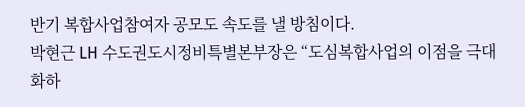반기 복합사업참여자 공모도 속도를 낼 방침이다.
박현근 LH 수도권도시정비특별본부장은 “도심복합사업의 이점을 극대화하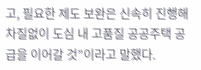고, 필요한 제도 보완은 신속히 진행해 차질없이 도심 내 고품질 공공주택 공급을 이어갈 것”이라고 말했다.